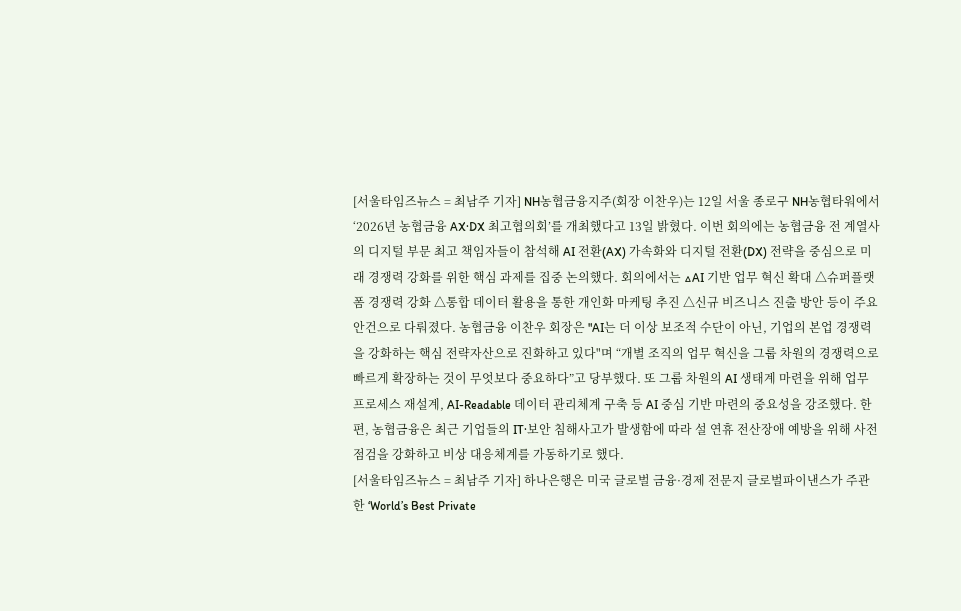[서울타임즈뉴스 = 최남주 기자] NH농협금융지주(회장 이찬우)는 12일 서울 종로구 NH농협타워에서 ‘2026년 농협금융 AX·DX 최고협의회’를 개최했다고 13일 밝혔다. 이번 회의에는 농협금융 전 계열사의 디지털 부문 최고 책임자들이 참석해 AI 전환(AX) 가속화와 디지털 전환(DX) 전략을 중심으로 미래 경쟁력 강화를 위한 핵심 과제를 집중 논의했다. 회의에서는 △AI 기반 업무 혁신 확대 △슈퍼플랫폼 경쟁력 강화 △통합 데이터 활용을 통한 개인화 마케팅 추진 △신규 비즈니스 진출 방안 등이 주요 안건으로 다뤄졌다. 농협금융 이찬우 회장은 "AI는 더 이상 보조적 수단이 아닌, 기업의 본업 경쟁력을 강화하는 핵심 전략자산으로 진화하고 있다"며 “개별 조직의 업무 혁신을 그룹 차원의 경쟁력으로 빠르게 확장하는 것이 무엇보다 중요하다”고 당부했다. 또 그룹 차원의 AI 생태계 마련을 위해 업무 프로세스 재설계, AI-Readable 데이터 관리체계 구축 등 AI 중심 기반 마련의 중요성을 강조했다. 한편, 농협금융은 최근 기업들의 IT·보안 침해사고가 발생함에 따라 설 연휴 전산장애 예방을 위해 사전 점검을 강화하고 비상 대응체계를 가동하기로 했다.
[서울타임즈뉴스 = 최남주 기자] 하나은행은 미국 글로벌 금융·경제 전문지 글로벌파이낸스가 주관한 ‘World’s Best Private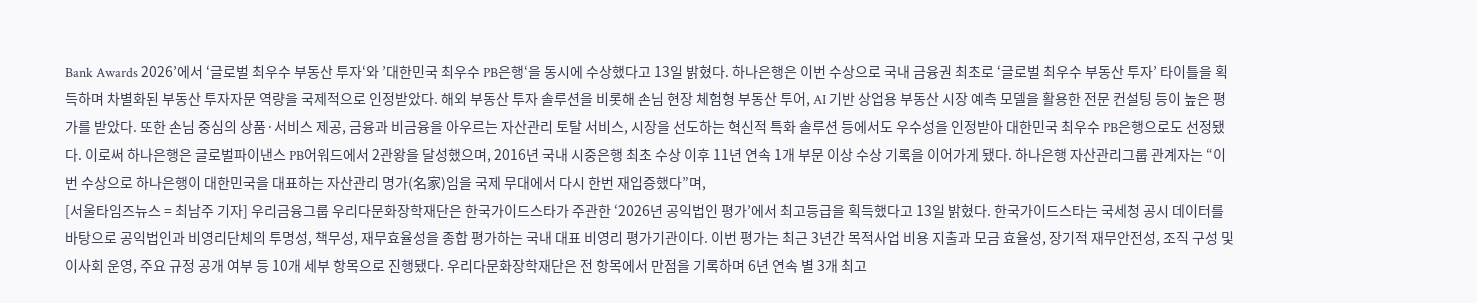Bank Awards 2026’에서 ‘글로벌 최우수 부동산 투자‘와 ’대한민국 최우수 PB은행‘을 동시에 수상했다고 13일 밝혔다. 하나은행은 이번 수상으로 국내 금융권 최초로 ‘글로벌 최우수 부동산 투자’ 타이틀을 획득하며 차별화된 부동산 투자자문 역량을 국제적으로 인정받았다. 해외 부동산 투자 솔루션을 비롯해 손님 현장 체험형 부동산 투어, AI 기반 상업용 부동산 시장 예측 모델을 활용한 전문 컨설팅 등이 높은 평가를 받았다. 또한 손님 중심의 상품·서비스 제공, 금융과 비금융을 아우르는 자산관리 토탈 서비스, 시장을 선도하는 혁신적 특화 솔루션 등에서도 우수성을 인정받아 대한민국 최우수 PB은행으로도 선정됐다. 이로써 하나은행은 글로벌파이낸스 PB어워드에서 2관왕을 달성했으며, 2016년 국내 시중은행 최초 수상 이후 11년 연속 1개 부문 이상 수상 기록을 이어가게 됐다. 하나은행 자산관리그룹 관계자는 “이번 수상으로 하나은행이 대한민국을 대표하는 자산관리 명가(名家)임을 국제 무대에서 다시 한번 재입증했다”며,
[서울타임즈뉴스 = 최남주 기자] 우리금융그룹 우리다문화장학재단은 한국가이드스타가 주관한 ‘2026년 공익법인 평가’에서 최고등급을 획득했다고 13일 밝혔다. 한국가이드스타는 국세청 공시 데이터를 바탕으로 공익법인과 비영리단체의 투명성, 책무성, 재무효율성을 종합 평가하는 국내 대표 비영리 평가기관이다. 이번 평가는 최근 3년간 목적사업 비용 지출과 모금 효율성, 장기적 재무안전성, 조직 구성 및 이사회 운영, 주요 규정 공개 여부 등 10개 세부 항목으로 진행됐다. 우리다문화장학재단은 전 항목에서 만점을 기록하며 6년 연속 별 3개 최고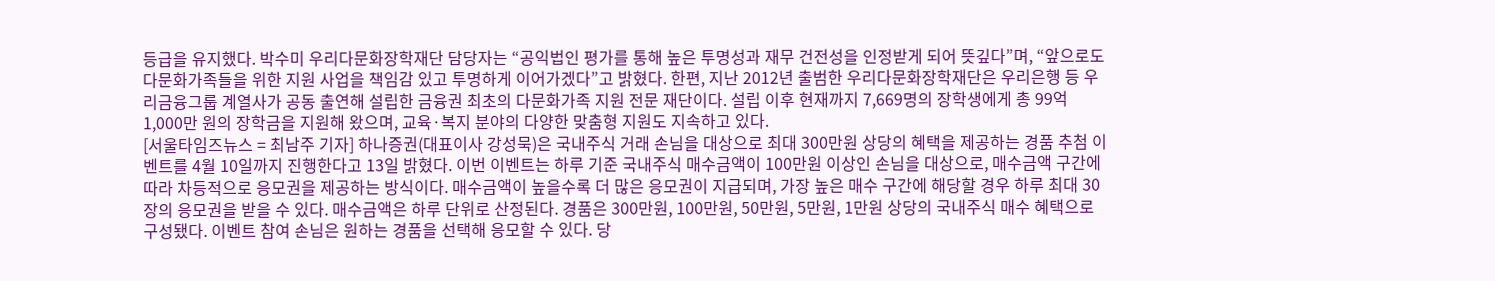등급을 유지했다. 박수미 우리다문화장학재단 담당자는 “공익법인 평가를 통해 높은 투명성과 재무 건전성을 인정받게 되어 뜻깊다”며, “앞으로도 다문화가족들을 위한 지원 사업을 책임감 있고 투명하게 이어가겠다”고 밝혔다. 한편, 지난 2012년 출범한 우리다문화장학재단은 우리은행 등 우리금융그룹 계열사가 공동 출연해 설립한 금융권 최초의 다문화가족 지원 전문 재단이다. 설립 이후 현재까지 7,669명의 장학생에게 총 99억 1,000만 원의 장학금을 지원해 왔으며, 교육·복지 분야의 다양한 맞춤형 지원도 지속하고 있다.
[서울타임즈뉴스 = 최남주 기자] 하나증권(대표이사 강성묵)은 국내주식 거래 손님을 대상으로 최대 300만원 상당의 혜택을 제공하는 경품 추첨 이벤트를 4월 10일까지 진행한다고 13일 밝혔다. 이번 이벤트는 하루 기준 국내주식 매수금액이 100만원 이상인 손님을 대상으로, 매수금액 구간에 따라 차등적으로 응모권을 제공하는 방식이다. 매수금액이 높을수록 더 많은 응모권이 지급되며, 가장 높은 매수 구간에 해당할 경우 하루 최대 30장의 응모권을 받을 수 있다. 매수금액은 하루 단위로 산정된다. 경품은 300만원, 100만원, 50만원, 5만원, 1만원 상당의 국내주식 매수 혜택으로 구성됐다. 이벤트 참여 손님은 원하는 경품을 선택해 응모할 수 있다. 당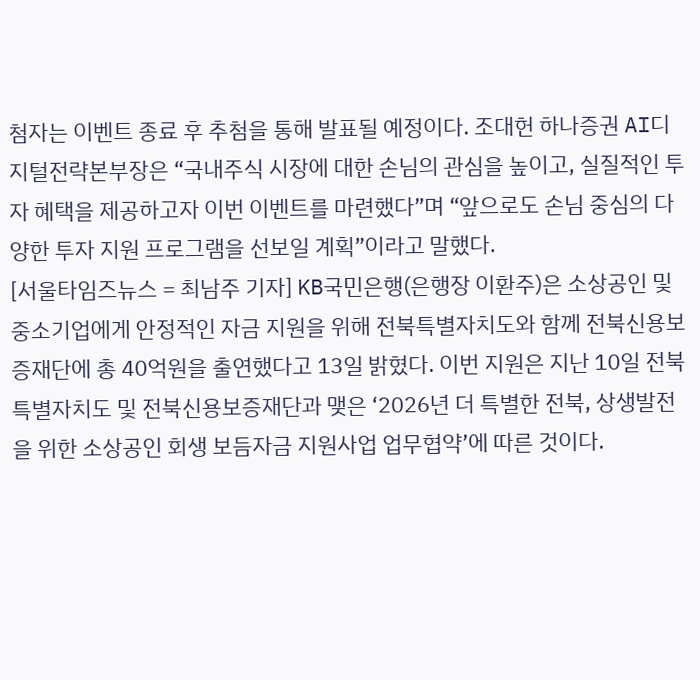첨자는 이벤트 종료 후 추첨을 통해 발표될 예정이다. 조대헌 하나증권 AI디지털전략본부장은 “국내주식 시장에 대한 손님의 관심을 높이고, 실질적인 투자 혜택을 제공하고자 이번 이벤트를 마련했다”며 “앞으로도 손님 중심의 다양한 투자 지원 프로그램을 선보일 계획”이라고 말했다.
[서울타임즈뉴스 = 최남주 기자] KB국민은행(은행장 이환주)은 소상공인 및 중소기업에게 안정적인 자금 지원을 위해 전북특별자치도와 함께 전북신용보증재단에 총 40억원을 출연했다고 13일 밝혔다. 이번 지원은 지난 10일 전북특별자치도 및 전북신용보증재단과 맺은 ‘2026년 더 특별한 전북, 상생발전을 위한 소상공인 회생 보듬자금 지원사업 업무협약’에 따른 것이다.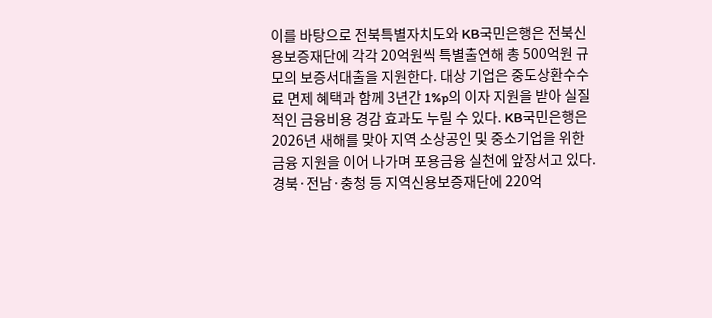이를 바탕으로 전북특별자치도와 KB국민은행은 전북신용보증재단에 각각 20억원씩 특별출연해 총 500억원 규모의 보증서대출을 지원한다. 대상 기업은 중도상환수수료 면제 혜택과 함께 3년간 1%p의 이자 지원을 받아 실질적인 금융비용 경감 효과도 누릴 수 있다. KB국민은행은 2026년 새해를 맞아 지역 소상공인 및 중소기업을 위한 금융 지원을 이어 나가며 포용금융 실천에 앞장서고 있다. 경북·전남·충청 등 지역신용보증재단에 220억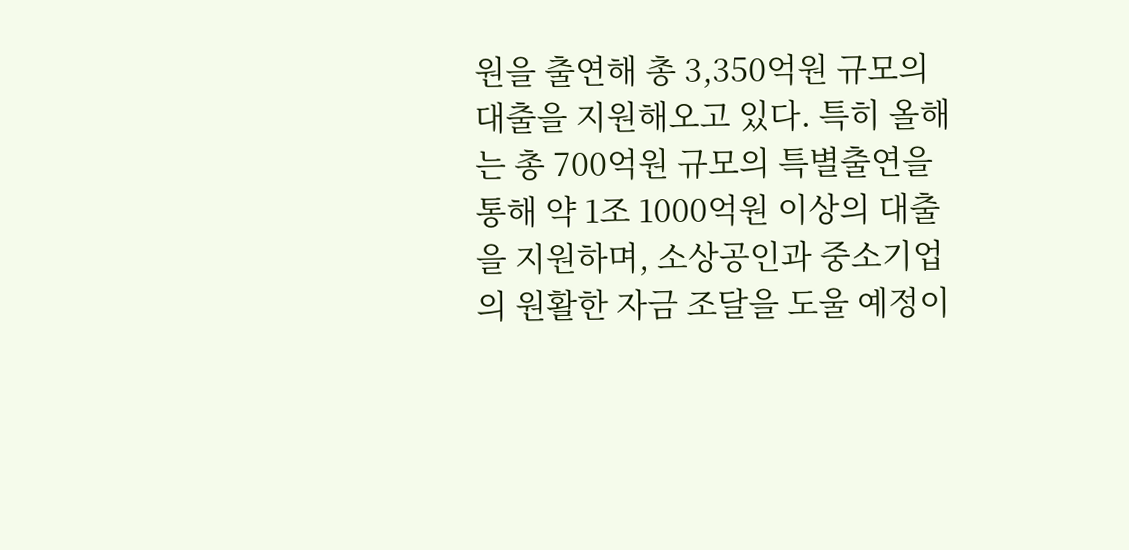원을 출연해 총 3,350억원 규모의 대출을 지원해오고 있다. 특히 올해는 총 700억원 규모의 특별출연을 통해 약 1조 1000억원 이상의 대출을 지원하며, 소상공인과 중소기업의 원활한 자금 조달을 도울 예정이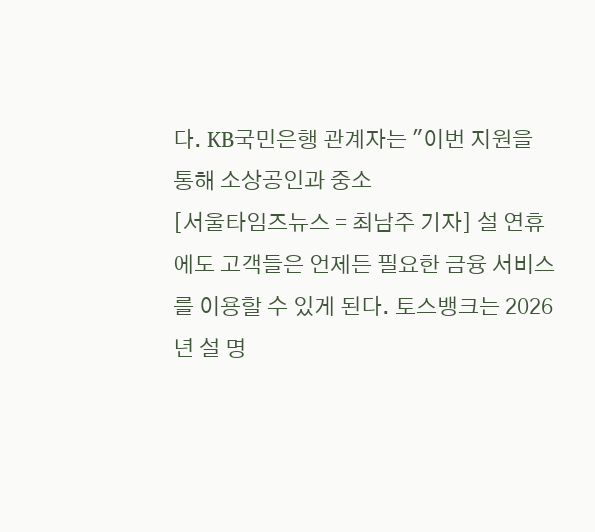다. KB국민은행 관계자는 "이번 지원을 통해 소상공인과 중소
[서울타임즈뉴스 = 최남주 기자] 설 연휴에도 고객들은 언제든 필요한 금융 서비스를 이용할 수 있게 된다. 토스뱅크는 2026년 설 명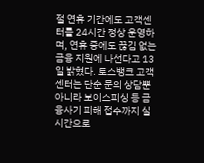절 연휴 기간에도 고객센터를 24시간 정상 운영하며, 연휴 중에도 끊김 없는 금융 지원에 나선다고 13일 밝혔다. 토스뱅크 고객센터는 단순 문의 상담뿐 아니라 보이스피싱 등 금융사기 피해 접수까지 실시간으로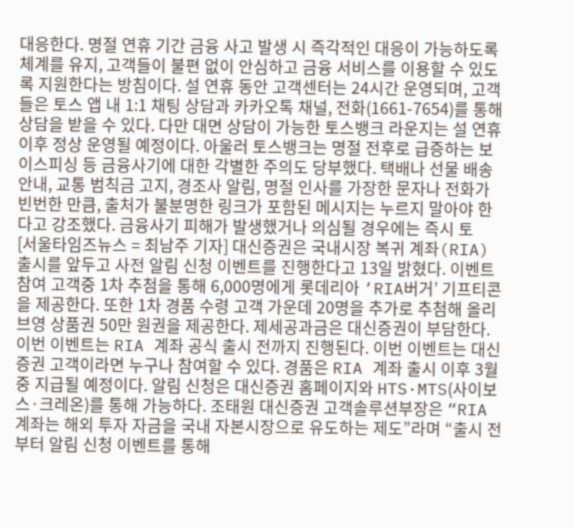대응한다. 명절 연휴 기간 금융 사고 발생 시 즉각적인 대응이 가능하도록 체계를 유지, 고객들이 불편 없이 안심하고 금융 서비스를 이용할 수 있도록 지원한다는 방침이다. 설 연휴 동안 고객센터는 24시간 운영되며, 고객들은 토스 앱 내 1:1 채팅 상담과 카카오톡 채널, 전화(1661-7654)를 통해 상담을 받을 수 있다. 다만 대면 상담이 가능한 토스뱅크 라운지는 설 연휴 이후 정상 운영될 예정이다. 아울러 토스뱅크는 명절 전후로 급증하는 보이스피싱 등 금융사기에 대한 각별한 주의도 당부했다. 택배나 선물 배송 안내, 교통 범칙금 고지, 경조사 알림, 명절 인사를 가장한 문자나 전화가 빈번한 만큼, 출처가 불분명한 링크가 포함된 메시지는 누르지 말아야 한다고 강조했다. 금융사기 피해가 발생했거나 의심될 경우에는 즉시 토
[서울타임즈뉴스 = 최남주 기자] 대신증권은 국내시장 복귀 계좌(RIA) 출시를 앞두고 사전 알림 신청 이벤트를 진행한다고 13일 밝혔다. 이벤트 참여 고객중 1차 추첨을 통해 6,000명에게 롯데리아 ‘RIA버거’ 기프티콘을 제공한다. 또한 1차 경품 수령 고객 가운데 20명을 추가로 추첨해 올리브영 상품권 50만 원권을 제공한다. 제세공과금은 대신증권이 부담한다. 이번 이벤트는 RIA 계좌 공식 출시 전까지 진행된다. 이번 이벤트는 대신증권 고객이라면 누구나 참여할 수 있다. 경품은 RIA 계좌 출시 이후 3월 중 지급될 예정이다. 알림 신청은 대신증권 홈페이지와 HTS·MTS(사이보스·크레온)를 통해 가능하다. 조태원 대신증권 고객솔루션부장은 “RIA 계좌는 해외 투자 자금을 국내 자본시장으로 유도하는 제도”라며 “출시 전부터 알림 신청 이벤트를 통해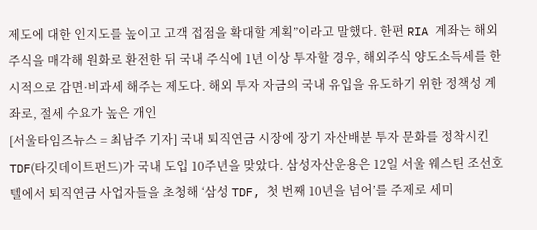제도에 대한 인지도를 높이고 고객 접점을 확대할 계획”이라고 말했다. 한편 RIA 계좌는 해외주식을 매각해 원화로 환전한 뒤 국내 주식에 1년 이상 투자할 경우, 해외주식 양도소득세를 한시적으로 감면·비과세 해주는 제도다. 해외 투자 자금의 국내 유입을 유도하기 위한 정책성 계좌로, 절세 수요가 높은 개인
[서울타임즈뉴스 = 최남주 기자] 국내 퇴직연금 시장에 장기 자산배분 투자 문화를 정착시킨 TDF(타깃데이트펀드)가 국내 도입 10주년을 맞았다. 삼성자산운용은 12일 서울 웨스틴 조선호텔에서 퇴직연금 사업자들을 초청해 ‘삼성 TDF, 첫 번째 10년을 넘어’를 주제로 세미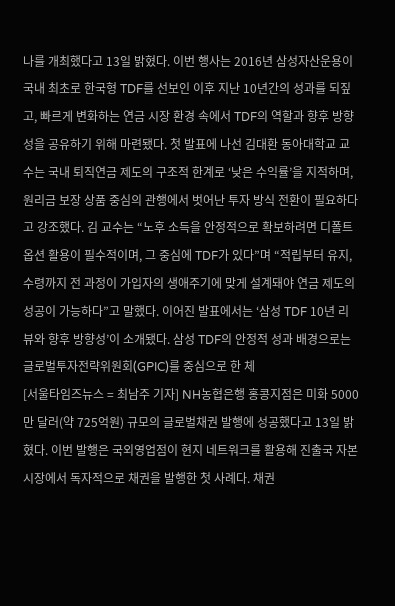나를 개최했다고 13일 밝혔다. 이번 행사는 2016년 삼성자산운용이 국내 최초로 한국형 TDF를 선보인 이후 지난 10년간의 성과를 되짚고, 빠르게 변화하는 연금 시장 환경 속에서 TDF의 역할과 향후 방향성을 공유하기 위해 마련됐다. 첫 발표에 나선 김대환 동아대학교 교수는 국내 퇴직연금 제도의 구조적 한계로 ‘낮은 수익률’을 지적하며, 원리금 보장 상품 중심의 관행에서 벗어난 투자 방식 전환이 필요하다고 강조했다. 김 교수는 “노후 소득을 안정적으로 확보하려면 디폴트옵션 활용이 필수적이며, 그 중심에 TDF가 있다”며 “적립부터 유지, 수령까지 전 과정이 가입자의 생애주기에 맞게 설계돼야 연금 제도의 성공이 가능하다”고 말했다. 이어진 발표에서는 ‘삼성 TDF 10년 리뷰와 향후 방향성’이 소개됐다. 삼성 TDF의 안정적 성과 배경으로는 글로벌투자전략위원회(GPIC)를 중심으로 한 체
[서울타임즈뉴스 = 최남주 기자] NH농협은행 홍콩지점은 미화 5000만 달러(약 725억원) 규모의 글로벌채권 발행에 성공했다고 13일 밝혔다. 이번 발행은 국외영업점이 현지 네트워크를 활용해 진출국 자본시장에서 독자적으로 채권을 발행한 첫 사례다. 채권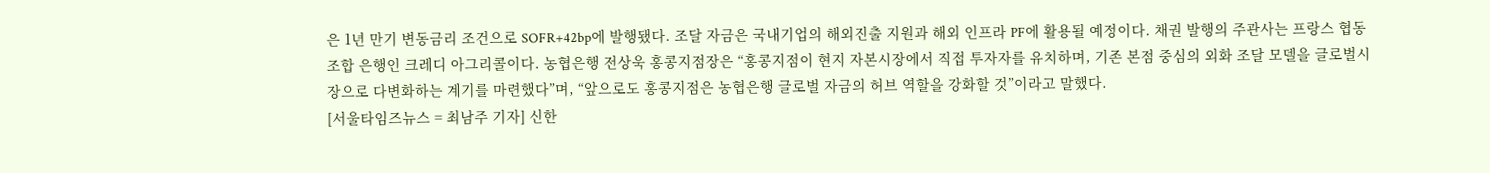은 1년 만기 변동금리 조건으로 SOFR+42bp에 발행됐다. 조달 자금은 국내기업의 해외진출 지원과 해외 인프라 PF에 활용될 예정이다. 채권 발행의 주관사는 프랑스 협동조합 은행인 크레디 아그리콜이다. 농협은행 전상욱 홍콩지점장은 “홍콩지점이 현지 자본시장에서 직접 투자자를 유치하며, 기존 본점 중심의 외화 조달 모델을 글로벌시장으로 다변화하는 계기를 마련했다”며, “앞으로도 홍콩지점은 농협은행 글로벌 자금의 허브 역할을 강화할 것”이라고 말했다.
[서울타임즈뉴스 = 최남주 기자] 신한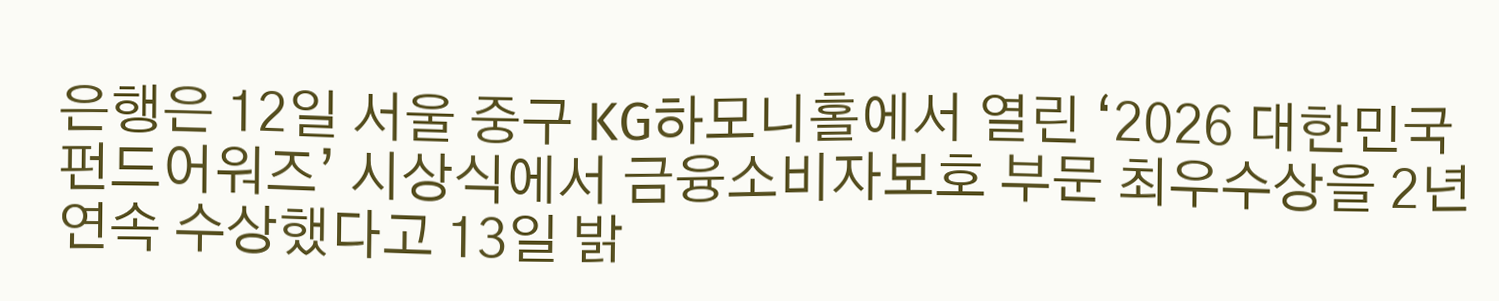은행은 12일 서울 중구 KG하모니홀에서 열린 ‘2026 대한민국 펀드어워즈’ 시상식에서 금융소비자보호 부문 최우수상을 2년 연속 수상했다고 13일 밝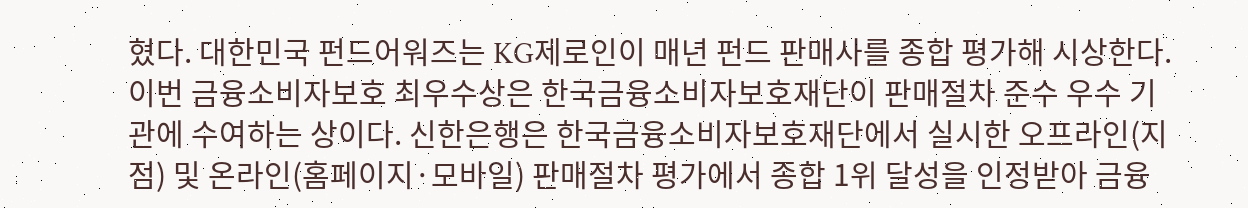혔다. 대한민국 펀드어워즈는 KG제로인이 매년 펀드 판매사를 종합 평가해 시상한다. 이번 금융소비자보호 최우수상은 한국금융소비자보호재단이 판매절차 준수 우수 기관에 수여하는 상이다. 신한은행은 한국금융소비자보호재단에서 실시한 오프라인(지점) 및 온라인(홈페이지·모바일) 판매절차 평가에서 종합 1위 달성을 인정받아 금융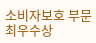소비자보호 부문 최우수상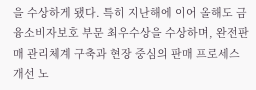을 수상하게 됐다. 특히 지난해에 이어 올해도 금융소비자보호 부문 최우수상을 수상하며, 완전판매 관리체계 구축과 현장 중심의 판매 프로세스 개선 노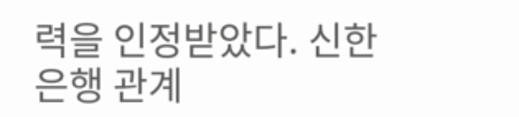력을 인정받았다. 신한은행 관계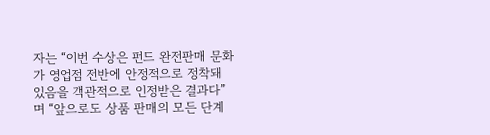자는 “이번 수상은 펀드 완전판매 문화가 영업점 전반에 안정적으로 정착돼 있음을 객관적으로 인정받은 결과다”며 “앞으로도 상품 판매의 모든 단계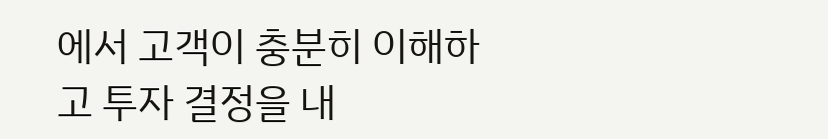에서 고객이 충분히 이해하고 투자 결정을 내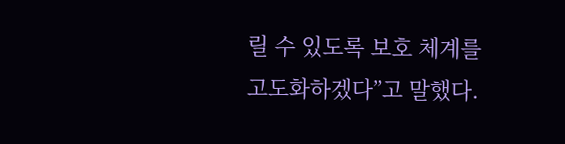릴 수 있도록 보호 체계를 고도화하겠다”고 말했다.